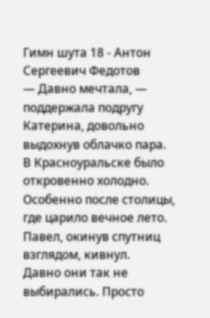Гимн шута 18 - Антон Сергеевич Федотов
— Давно мечтала, — поддержала подругу Катерина, довольно выдохнув облачко пара.
В Красноуральске было откровенно холодно. Особенно после столицы, где царило вечное лето.
Павел, окинув спутниц взглядом, кивнул.
Давно они так не выбирались. Просто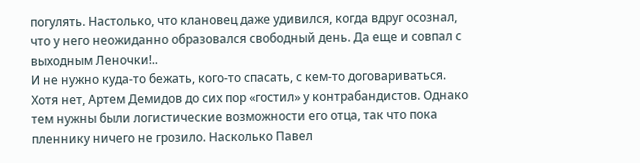погулять. Настолько, что клановец даже удивился, когда вдруг осознал, что у него неожиданно образовался свободный день. Да еще и совпал с выходным Леночки!..
И не нужно куда-то бежать, кого-то спасать, с кем-то договариваться.
Хотя нет, Артем Демидов до сих пор «гостил» у контрабандистов. Однако тем нужны были логистические возможности его отца, так что пока пленнику ничего не грозило. Насколько Павел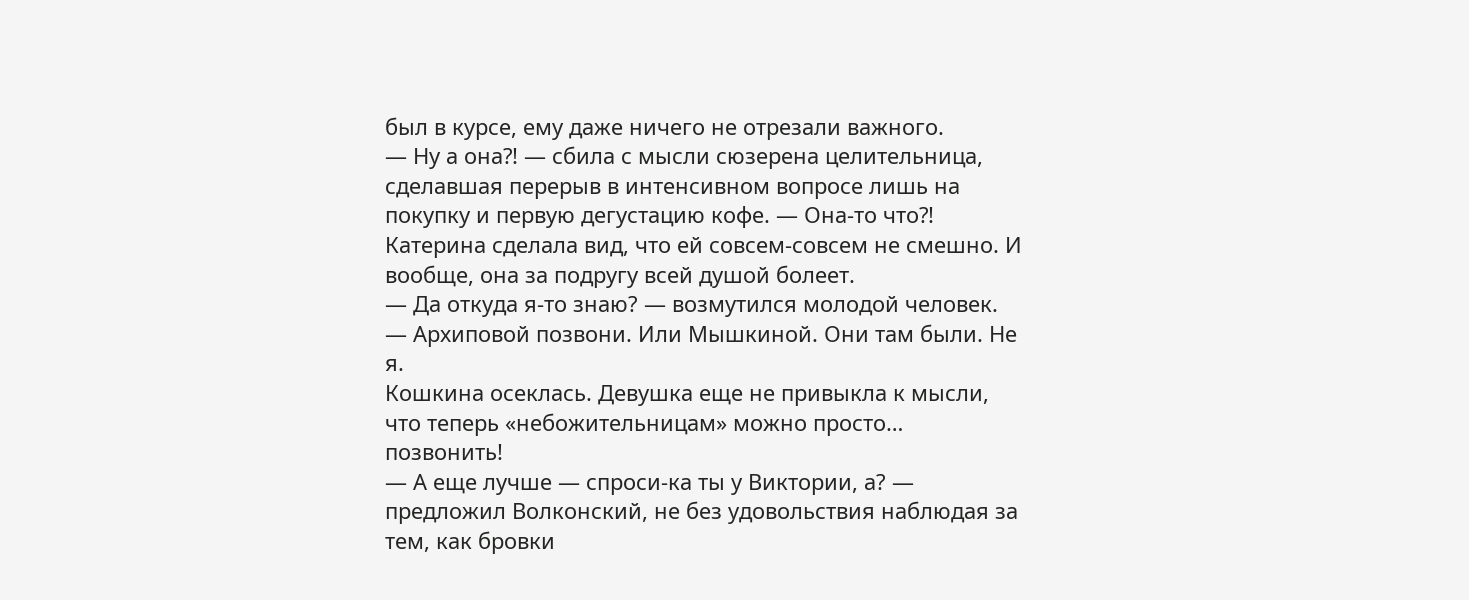был в курсе, ему даже ничего не отрезали важного.
— Ну а она⁈ — сбила с мысли сюзерена целительница, сделавшая перерыв в интенсивном вопросе лишь на покупку и первую дегустацию кофе. — Она-то что⁈
Катерина сделала вид, что ей совсем-совсем не смешно. И вообще, она за подругу всей душой болеет.
— Да откуда я-то знаю? — возмутился молодой человек. — Архиповой позвони. Или Мышкиной. Они там были. Не я.
Кошкина осеклась. Девушка еще не привыкла к мысли, что теперь «небожительницам» можно просто… позвонить!
— А еще лучше — спроси-ка ты у Виктории, а? — предложил Волконский, не без удовольствия наблюдая за тем, как бровки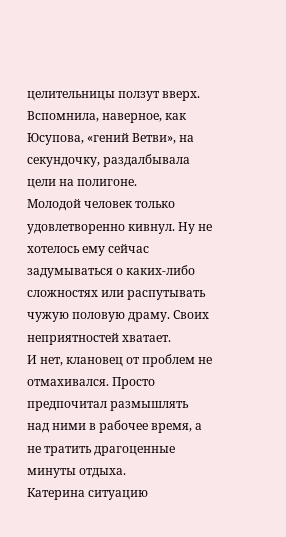целительницы ползут вверх.
Вспомнила, наверное, как Юсупова, «гений Ветви», на секундочку, раздалбывала цели на полигоне.
Молодой человек только удовлетворенно кивнул. Ну не хотелось ему сейчас задумываться о каких-либо сложностях или распутывать чужую половую драму. Своих неприятностей хватает.
И нет, клановец от проблем не отмахивался. Просто предпочитал размышлять над ними в рабочее время, а не тратить драгоценные минуты отдыха.
Катерина ситуацию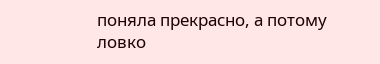поняла прекрасно, а потому ловко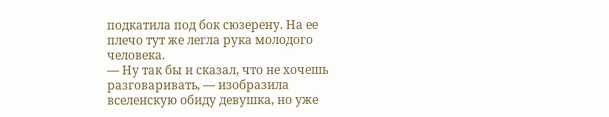подкатила под бок сюзерену. На ее плечо тут же легла рука молодого человека.
— Ну так бы и сказал, что не хочешь разговаривать, — изобразила вселенскую обиду девушка, но уже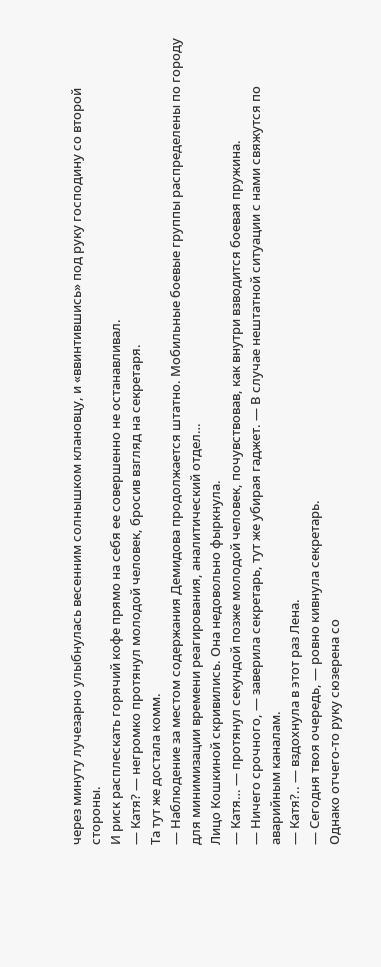через минуту лучезарно улыбнулась весенним солнышком клановцу, и «ввинтившись» под руку господину со второй стороны.
И риск расплескать горячий кофе прямо на себя ее совершенно не останавливал.
— Катя? — негромко протянул молодой человек, бросив взгляд на секретаря.
Та тут же достала комм.
— Наблюдение за местом содержания Демидова продолжается штатно. Мобильные боевые группы распределены по городу для минимизации времени реагирования, аналитический отдел…
Лицо Кошкиной скривились. Она недовольно фыркнула.
— Катя… — протянул секундой позже молодой человек, почувствовав, как внутри взводится боевая пружина.
— Ничего срочного, — заверила секретарь, тут же убирая гаджет. — В случае нештатной ситуации с нами свяжутся по аварийным каналам.
— Катя?.. — вздохнула в этот раз Лена.
— Сегодня твоя очередь, — ровно кивнула секретарь.
Однако отчего-то руку сюзерена со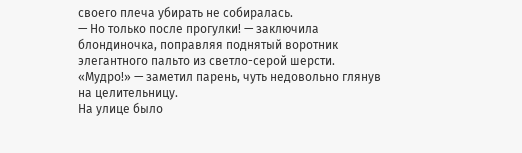своего плеча убирать не собиралась.
— Но только после прогулки! — заключила блондиночка, поправляя поднятый воротник элегантного пальто из светло-серой шерсти.
«Мудро!» — заметил парень, чуть недовольно глянув на целительницу.
На улице было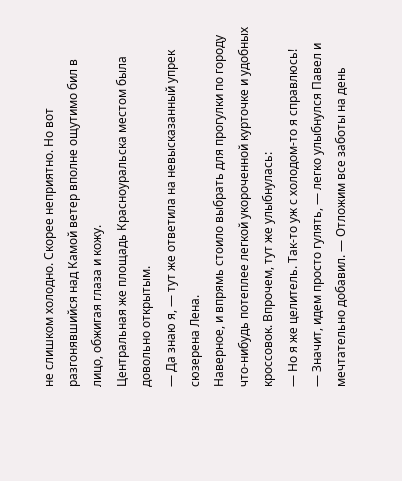не слишком холодно. Скорее неприятно. Но вот разгонявшийся над Камой ветер вполне ощутимо бил в лицо, обжигая глаза и кожу.
Центральная же площадь Красноуральска местом была довольно открытым.
— Да знаю я, — тут же ответила на невысказанный упрек сюзерена Лена.
Наверное, и впрямь стоило выбрать для прогулки по городу что-нибудь потеплее легкой укороченной курточке и удобных кроссовок. Впрочем, тут же улыбнулась:
— Но я же целитель. Так-то уж с холодом-то я справлюсь!
— Значит, идем просто гулять, — легко улыбнулся Павел и мечтательно добавил. — Отложим все заботы на день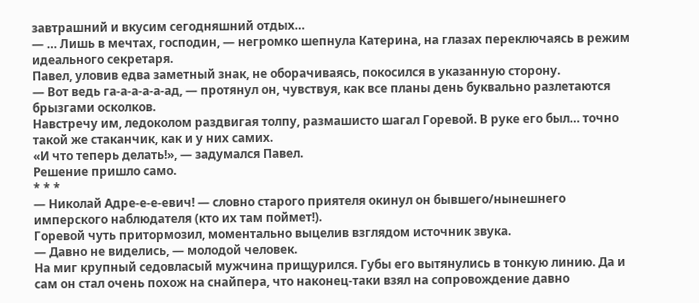завтрашний и вкусим сегодняшний отдых…
— … Лишь в мечтах, господин, — негромко шепнула Катерина, на глазах переключаясь в режим идеального секретаря.
Павел, уловив едва заметный знак, не оборачиваясь, покосился в указанную сторону.
— Вот ведь га-а-а-а-а-ад, — протянул он, чувствуя, как все планы день буквально разлетаются брызгами осколков.
Навстречу им, ледоколом раздвигая толпу, размашисто шагал Горевой. В руке его был… точно такой же стаканчик, как и у них самих.
«И что теперь делать!», — задумался Павел.
Решение пришло само.
* * *
— Николай Адре-е-е-евич! — словно старого приятеля окинул он бывшего/нынешнего имперского наблюдателя (кто их там поймет!).
Горевой чуть притормозил, моментально выцелив взглядом источник звука.
— Давно не виделись, — молодой человек.
На миг крупный седовласый мужчина прищурился. Губы его вытянулись в тонкую линию. Да и сам он стал очень похож на снайпера, что наконец-таки взял на сопровождение давно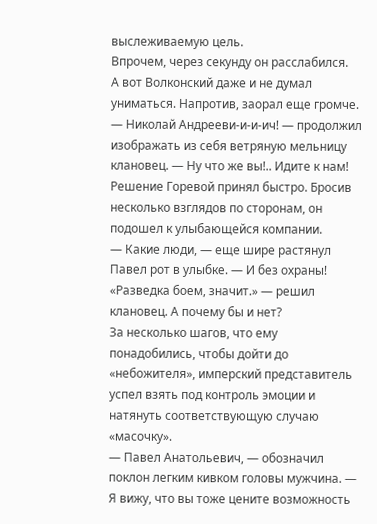выслеживаемую цель.
Впрочем, через секунду он расслабился.
А вот Волконский даже и не думал униматься. Напротив, заорал еще громче.
— Николай Андрееви-и-и-ич! — продолжил изображать из себя ветряную мельницу клановец. — Ну что же вы!.. Идите к нам!
Решение Горевой принял быстро. Бросив несколько взглядов по сторонам, он подошел к улыбающейся компании.
— Какие люди, — еще шире растянул Павел рот в улыбке. — И без охраны!
«Разведка боем, значит.» — решил клановец. А почему бы и нет?
За несколько шагов, что ему понадобились, чтобы дойти до «небожителя», имперский представитель успел взять под контроль эмоции и натянуть соответствующую случаю «масочку».
— Павел Анатольевич, — обозначил поклон легким кивком головы мужчина. — Я вижу, что вы тоже цените возможность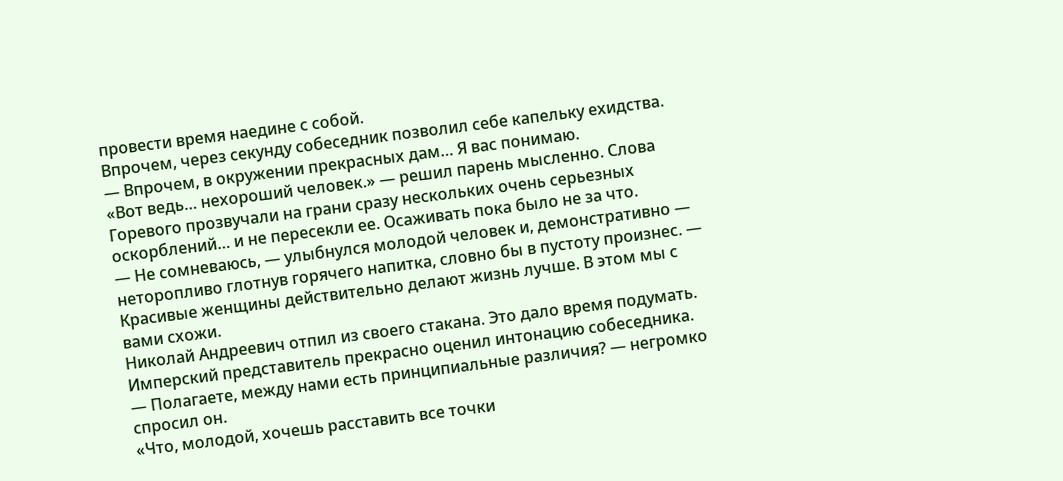провести время наедине с собой.
Впрочем, через секунду собеседник позволил себе капельку ехидства.
— Впрочем, в окружении прекрасных дам… Я вас понимаю.
«Вот ведь… нехороший человек.» — решил парень мысленно. Слова Горевого прозвучали на грани сразу нескольких очень серьезных оскорблений… и не пересекли ее. Осаживать пока было не за что.
— Не сомневаюсь, — улыбнулся молодой человек и, демонстративно — неторопливо глотнув горячего напитка, словно бы в пустоту произнес. — Красивые женщины действительно делают жизнь лучше. В этом мы с вами схожи.
Николай Андреевич отпил из своего стакана. Это дало время подумать. Имперский представитель прекрасно оценил интонацию собеседника.
— Полагаете, между нами есть принципиальные различия? — негромко спросил он.
«Что, молодой, хочешь расставить все точки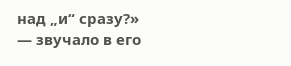над „и“ сразу?» — звучало в его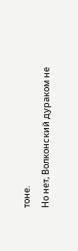тоне.
Но нет, Волконский дураком не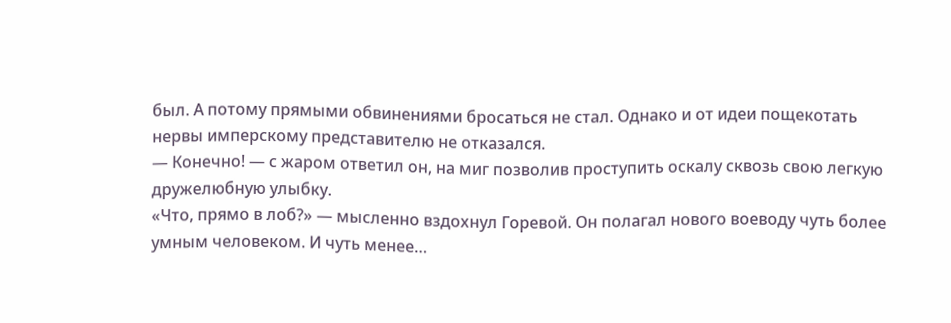был. А потому прямыми обвинениями бросаться не стал. Однако и от идеи пощекотать нервы имперскому представителю не отказался.
— Конечно! — с жаром ответил он, на миг позволив проступить оскалу сквозь свою легкую дружелюбную улыбку.
«Что, прямо в лоб?» — мысленно вздохнул Горевой. Он полагал нового воеводу чуть более умным человеком. И чуть менее…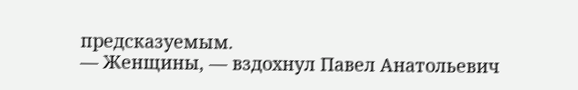предсказуемым.
— Женщины, — вздохнул Павел Анатольевич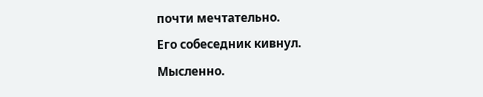почти мечтательно.
Его собеседник кивнул. Мысленно.